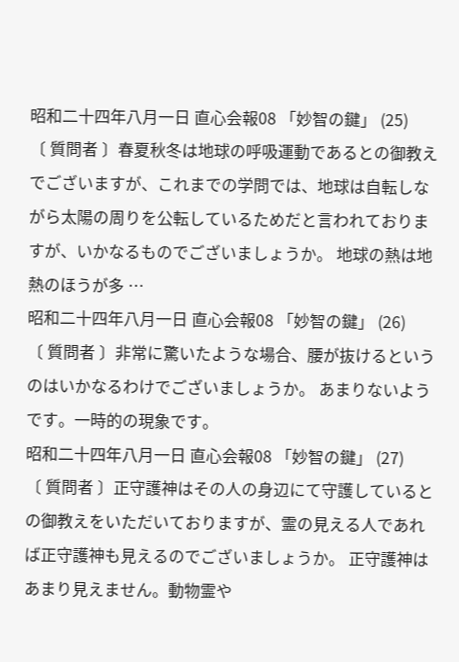昭和二十四年八月一日 直心会報08 「妙智の鍵」 (25)
〔 質問者 〕春夏秋冬は地球の呼吸運動であるとの御教えでございますが、これまでの学問では、地球は自転しながら太陽の周りを公転しているためだと言われておりますが、いかなるものでございましょうか。 地球の熱は地熱のほうが多 …
昭和二十四年八月一日 直心会報08 「妙智の鍵」 (26)
〔 質問者 〕非常に驚いたような場合、腰が抜けるというのはいかなるわけでございましょうか。 あまりないようです。一時的の現象です。
昭和二十四年八月一日 直心会報08 「妙智の鍵」 (27)
〔 質問者 〕正守護神はその人の身辺にて守護しているとの御教えをいただいておりますが、霊の見える人であれば正守護神も見えるのでございましょうか。 正守護神はあまり見えません。動物霊や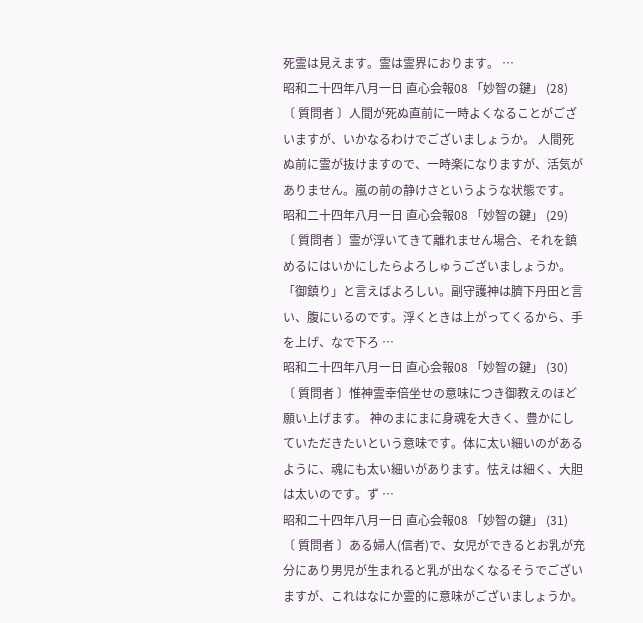死霊は見えます。霊は霊界におります。 …
昭和二十四年八月一日 直心会報08 「妙智の鍵」 (28)
〔 質問者 〕人間が死ぬ直前に一時よくなることがございますが、いかなるわけでございましょうか。 人間死ぬ前に霊が抜けますので、一時楽になりますが、活気がありません。嵐の前の静けさというような状態です。
昭和二十四年八月一日 直心会報08 「妙智の鍵」 (29)
〔 質問者 〕霊が浮いてきて離れません場合、それを鎮めるにはいかにしたらよろしゅうございましょうか。 「御鎮り」と言えばよろしい。副守護神は臍下丹田と言い、腹にいるのです。浮くときは上がってくるから、手を上げ、なで下ろ …
昭和二十四年八月一日 直心会報08 「妙智の鍵」 (30)
〔 質問者 〕惟神霊幸倍坐せの意味につき御教えのほど願い上げます。 神のまにまに身魂を大きく、豊かにしていただきたいという意味です。体に太い細いのがあるように、魂にも太い細いがあります。怯えは細く、大胆は太いのです。ず …
昭和二十四年八月一日 直心会報08 「妙智の鍵」 (31)
〔 質問者 〕ある婦人(信者)で、女児ができるとお乳が充分にあり男児が生まれると乳が出なくなるそうでございますが、これはなにか霊的に意味がございましょうか。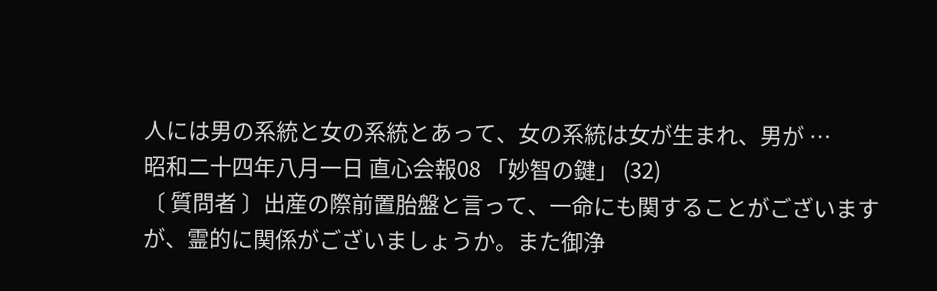人には男の系統と女の系統とあって、女の系統は女が生まれ、男が …
昭和二十四年八月一日 直心会報08 「妙智の鍵」 (32)
〔 質問者 〕出産の際前置胎盤と言って、一命にも関することがございますが、霊的に関係がございましょうか。また御浄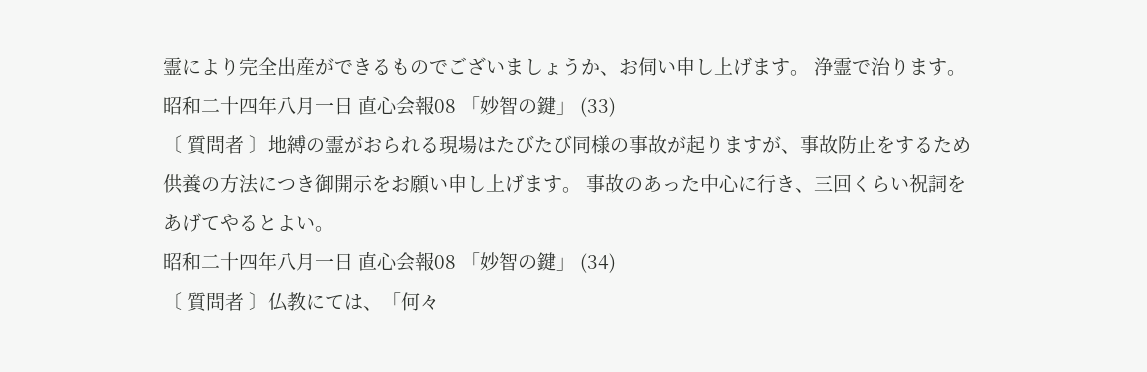霊により完全出産ができるものでございましょうか、お伺い申し上げます。 浄霊で治ります。
昭和二十四年八月一日 直心会報08 「妙智の鍵」 (33)
〔 質問者 〕地縛の霊がおられる現場はたびたび同様の事故が起りますが、事故防止をするため供養の方法につき御開示をお願い申し上げます。 事故のあった中心に行き、三回くらい祝詞をあげてやるとよい。
昭和二十四年八月一日 直心会報08 「妙智の鍵」 (34)
〔 質問者 〕仏教にては、「何々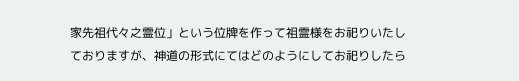家先祖代々之霊位」という位牌を作って祖霊様をお祀りいたしておりますが、神道の形式にてはどのようにしてお祀りしたら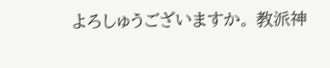よろしゅうございますか。 教派神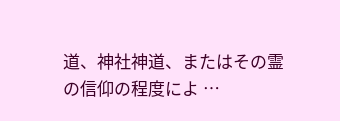道、神社神道、またはその霊の信仰の程度によ …